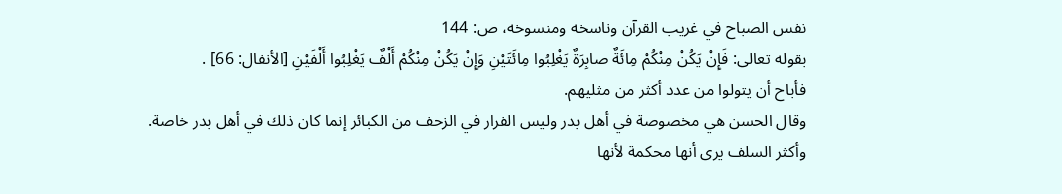نفس الصباح في غريب القرآن وناسخه ومنسوخه، ص: 144
بقوله تعالى: فَإِنْ يَكُنْ مِنْكُمْ مِائَةٌ صابِرَةٌ يَغْلِبُوا مِائَتَيْنِ وَإِنْ يَكُنْ مِنْكُمْ أَلْفٌ يَغْلِبُوا أَلْفَيْنِ [الأنفال: 66] .
فأباح أن يتولوا من عدد أكثر من مثليهم.
وقال الحسن هي مخصوصة في أهل بدر وليس الفرار في الزحف من الكبائر إنما كان ذلك في أهل بدر خاصة.
وأكثر السلف يرى أنها محكمة لأنها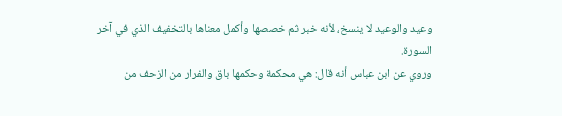وعيد والوعيد لا ينسخ، لأنه خبر ثم خصصها وأكمل معناها بالتخفيف الذي في آخر السورة.
وروي عن ابن عباس أنه قال: هي محكمة وحكمها باق والفرار من الزحف من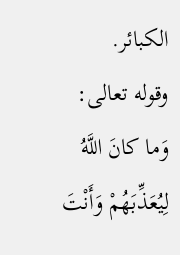الكبائر.
وقوله تعالى: وَما كانَ اللَّهُ لِيُعَذِّبَهُمْ وَأَنْتَ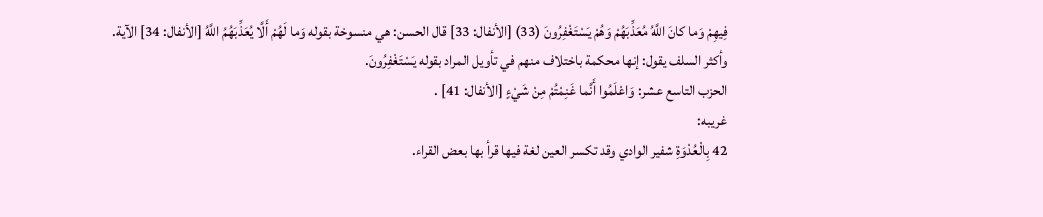فِيهِمْ وَما كانَ اللَّهُ مُعَذِّبَهُمْ وَهُمْ يَسْتَغْفِرُونَ (33) [الأنفال: 33] قال الحسن: هي منسوخة بقوله وَما لَهُمْ أَلَّا يُعَذِّبَهُمُ اللَّهُ [الأنفال: 34] الآية.
وأكثر السلف يقول: إنها محكمة باختلاف منهم في تأويل المراد بقوله يَسْتَغْفِرُونَ.
الحزب التاسع عشر: وَاعْلَمُوا أَنَّما غَنِمْتُمْ مِنْ شَيْءٍ [الأنفال: 41] .
غريبه:
42 بِالْعُدْوَةِ شفير الوادي وقد تكسر العين لغة فيها قرأ بها بعض القراء.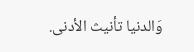وَالدنيا تأنيث الأدنى.